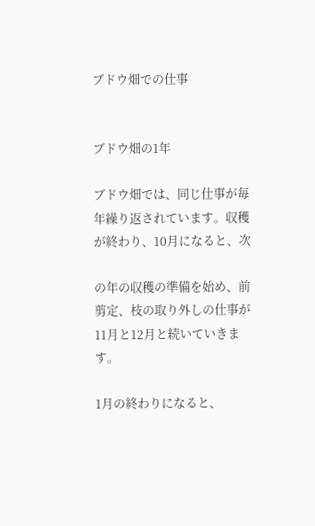ブドウ畑での仕事


ブドウ畑の1年

ブドウ畑では、同じ仕事が毎年繰り返されています。収穫が終わり、10月になると、次

の年の収穫の準備を始め、前剪定、枝の取り外しの仕事が11月と12月と続いていきます。

1月の終わりになると、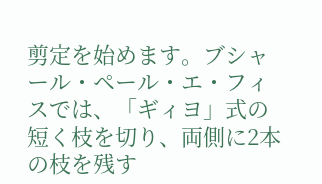剪定を始めます。ブシャール・ペール・エ・フィスでは、「ギィヨ」式の短く枝を切り、両側に2本の枝を残す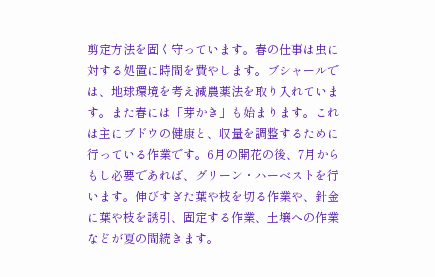剪定方法を固く守っています。春の仕事は虫に対する処置に時間を費やします。ブシャールでは、地球環境を考え減農薬法を取り入れています。また春には「芽かき」も始まります。これは主にブドウの健康と、収量を調整するために行っている作業です。6月の開花の後、7月からもし必要であれば、グリーン・ハーベストを行います。伸びすぎた葉や枝を切る作業や、針金に葉や枝を誘引、固定する作業、土壌への作業などが夏の間続きます。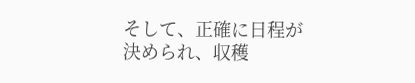そして、正確に日程が決められ、収穫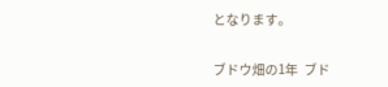となります。

ブドウ畑の1年  ブド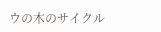ウの木のサイクル